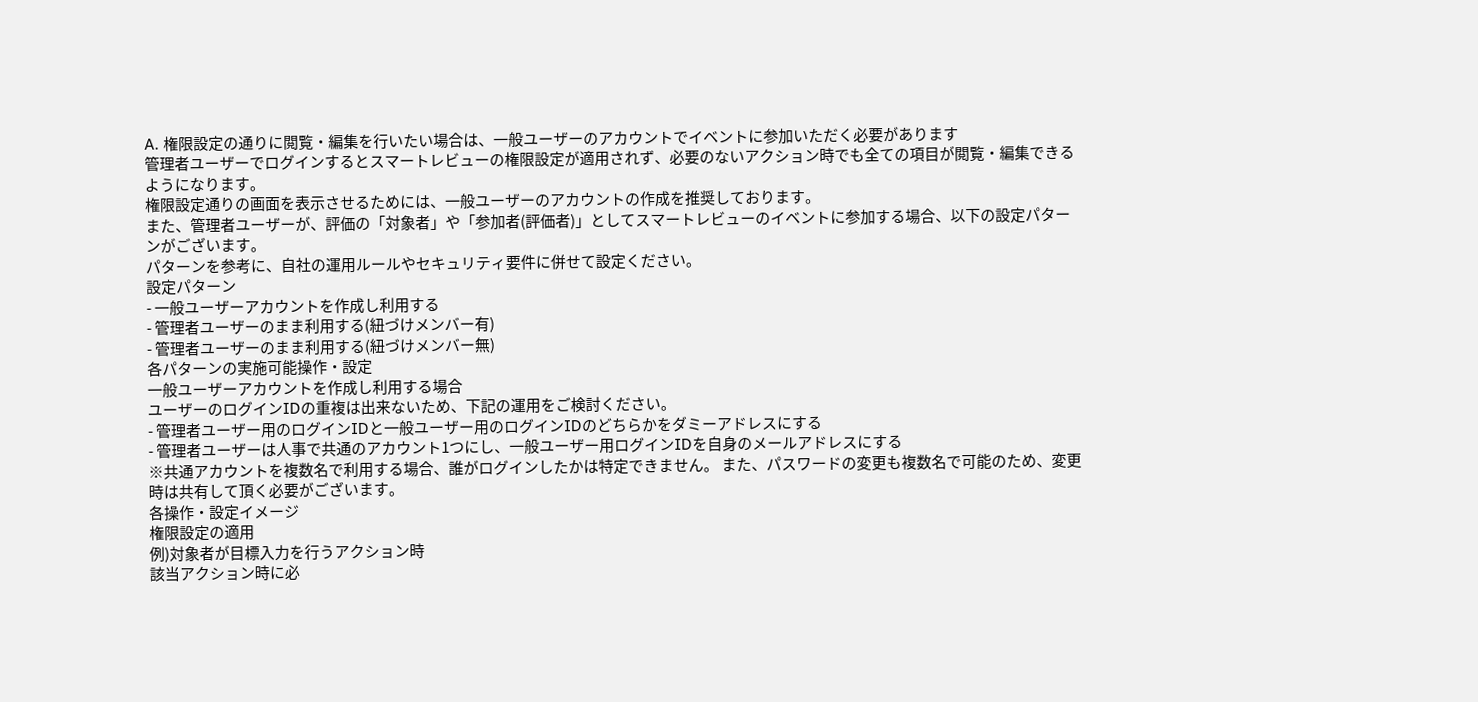A. 権限設定の通りに閲覧・編集を行いたい場合は、一般ユーザーのアカウントでイベントに参加いただく必要があります
管理者ユーザーでログインするとスマートレビューの権限設定が適用されず、必要のないアクション時でも全ての項目が閲覧・編集できる ようになります。
権限設定通りの画面を表示させるためには、一般ユーザーのアカウントの作成を推奨しております。
また、管理者ユーザーが、評価の「対象者」や「参加者(評価者)」としてスマートレビューのイベントに参加する場合、以下の設定パターンがございます。
パターンを参考に、自社の運用ルールやセキュリティ要件に併せて設定ください。
設定パターン
- 一般ユーザーアカウントを作成し利用する
- 管理者ユーザーのまま利用する(紐づけメンバー有)
- 管理者ユーザーのまま利用する(紐づけメンバー無)
各パターンの実施可能操作・設定
一般ユーザーアカウントを作成し利用する場合
ユーザーのログインIDの重複は出来ないため、下記の運用をご検討ください。
- 管理者ユーザー用のログインIDと一般ユーザー用のログインIDのどちらかをダミーアドレスにする
- 管理者ユーザーは人事で共通のアカウント1つにし、一般ユーザー用ログインIDを自身のメールアドレスにする
※共通アカウントを複数名で利用する場合、誰がログインしたかは特定できません。 また、パスワードの変更も複数名で可能のため、変更時は共有して頂く必要がございます。
各操作・設定イメージ
権限設定の適用
例)対象者が目標入力を行うアクション時
該当アクション時に必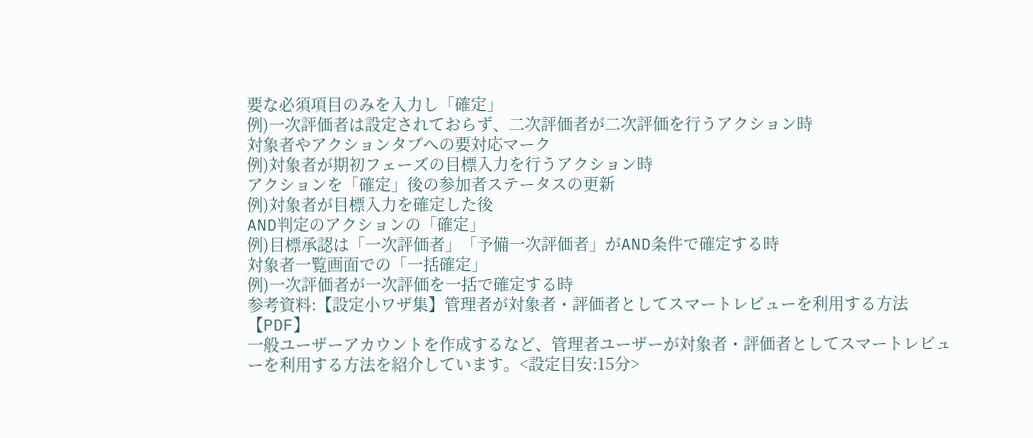要な必須項目のみを入力し「確定」
例)一次評価者は設定されておらず、二次評価者が二次評価を行うアクション時
対象者やアクションタブへの要対応マーク
例)対象者が期初フェーズの目標入力を行うアクション時
アクションを「確定」後の参加者ステータスの更新
例)対象者が目標入力を確定した後
AND判定のアクションの「確定」
例)目標承認は「一次評価者」「予備一次評価者」がAND条件で確定する時
対象者一覧画面での「一括確定」
例)一次評価者が一次評価を一括で確定する時
参考資料:【設定小ワザ集】管理者が対象者・評価者としてスマートレビューを利用する方法【PDF】
一般ユーザーアカウントを作成するなど、管理者ユーザーが対象者・評価者としてスマートレビューを利用する方法を紹介しています。<設定目安:15分>